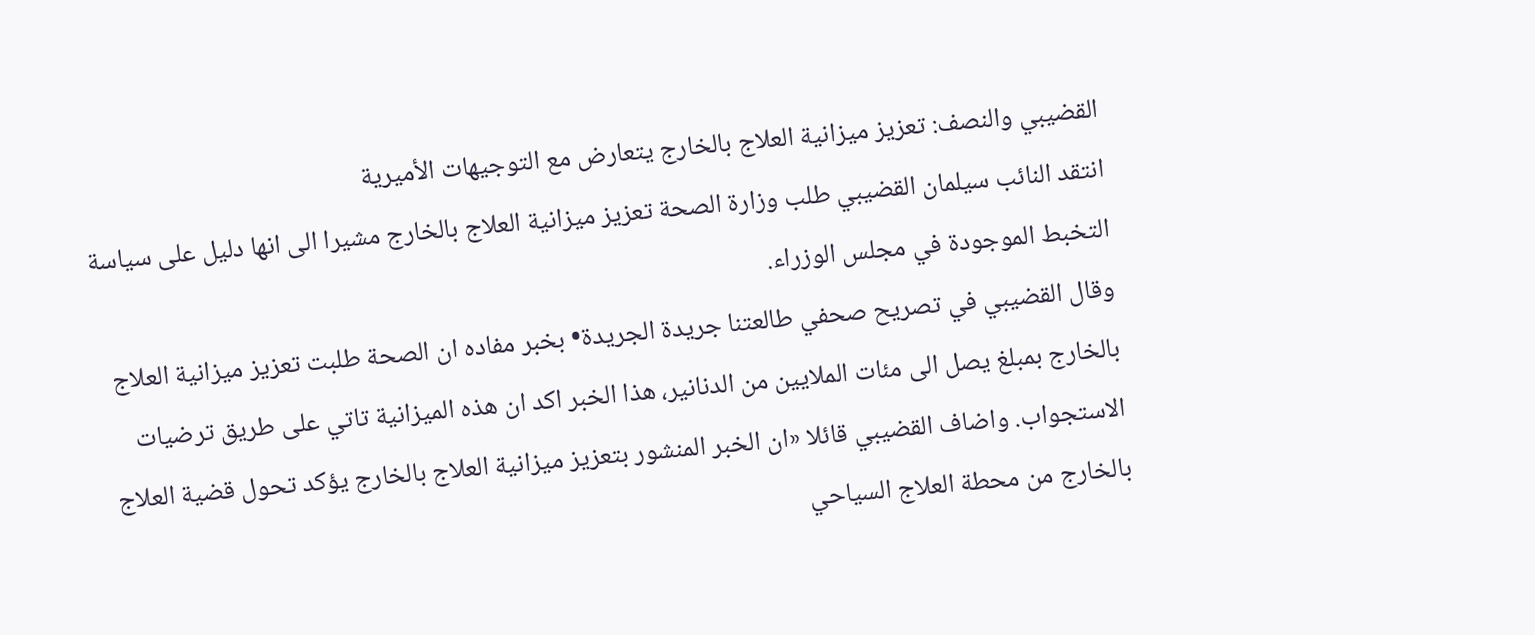القضيبي والنصف: تعزيز ميزانية العلاج بالخارج يتعارض مع التوجيهات الأميرية
انتقد النائب سيلمان القضيبي طلب وزارة الصحة تعزيز ميزانية العلاج بالخارج مشيرا الى انها دليل على سياسة التخبط الموجودة في مجلس الوزراء.
وقال القضيبي في تصريح صحفي طالعتنا جريدة الجريدة• بخبر مفاده ان الصحة طلبت تعزيز ميزانية العلاج بالخارج بمبلغ يصل الى مئات الملايين من الدنانير، هذا الخبر اكد ان هذه الميزانية تاتي على طريق ترضيات الاستجواب. واضاف القضيبي قائلا «ان الخبر المنشور بتعزيز ميزانية العلاج بالخارج يؤكد تحول قضية العلاج بالخارج من محطة العلاج السياحي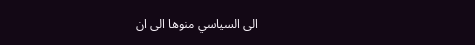الى السياسي منوها الى ان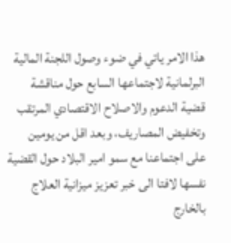هذا الامر ياتي في ضوء وصول اللجنة المالية البرلمانية لاجتماعها السابع حول مناقشة قضية الدعوم والاصلاح الاقتصادي المرتقب وتخفيض المصاريف، وبعد اقل من يومين على اجتماعنا مع سمو امير البلاد حول القضية نفسها لافتا الى خبر تعزيز ميزانية العلاج بالخارج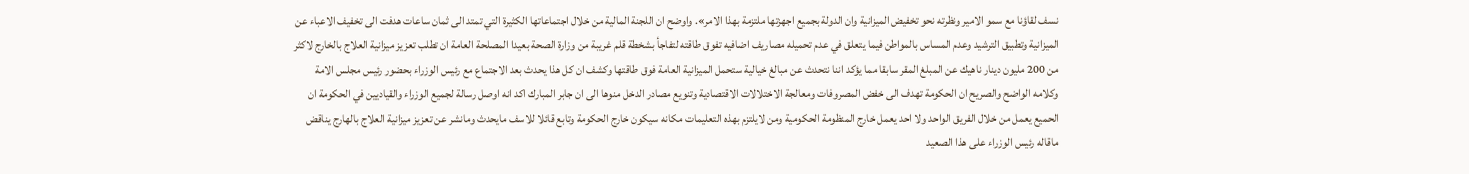نسف لقاؤنا مع سمو الامير ونظرته نحو تخفيض الميزانية وان الدولة بجميع اجهزتها ملتزمة بهذا الامر». واوضح ان اللجنة المالية من خلال اجتماعاتها الكثيرة التي تمتد الى ثمان ساعات هدفت الى تخفيف الاعباء عن الميزانية وتطبيق الترشيد وعدم المساس بالمواطن فيما يتعلق في عدم تحميله مصاريف اضافيه تفوق طاقته لتفاجأ بشخطة قلم غريبة من وزارة الصحة بعيدا المصلحة العامة ان تطلب تعزيز ميزانية العلاج بالخارج لاكثر من 200 مليون دينار ناهيك عن المبلغ المقر سابقا مما يؤكد اننا نتحدث عن مبالغ خيالية ستحمل الميزانية العامة فوق طاقتها وكشف ان كل هذا يحدث بعد الاجتماع مع رئيس الوزراء بحضور رئيس مجلس الامة وكلامه الواضح والصريح ان الحكومة تهدف الى خفض المصروفات ومعالجة الاختلالات الاقتصادية وتنويع مصادر الدخل منوها الى ان جابر المبارك اكد انه اوصل رسالة لجميع الوزراء والقياديين في الحكومة ان الحميع يعمل من خلال الفريق الواحد ولا احد يعمل خارج المنظومة الحكومية ومن لايلتزم بهذه التعليمات مكانه سيكون خارج الحكومة وتابع قائلا للاسف مايحدث ومانشر عن تعزيز ميزانية العلاج بالهارج يناقض ماقاله رئيس الوزراء على هذا الصعيد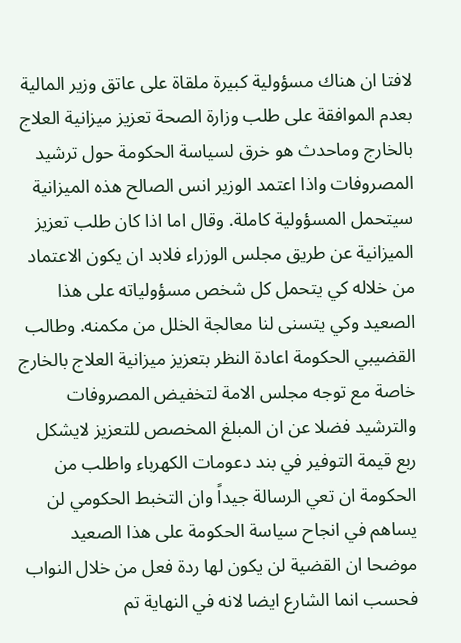لافتا ان هناك مسؤولية كبيرة ملقاة على عاتق وزير المالية بعدم الموافقة على طلب وزارة الصحة تعزيز ميزانية العلاج بالخارج وماحدث هو خرق لسياسة الحكومة حول ترشيد المصروفات واذا اعتمد الوزير انس الصالح هذه الميزانية سيتحمل المسؤولية كاملة. وقال اما اذا كان طلب تعزيز الميزانية عن طريق مجلس الوزراء فلابد ان يكون الاعتماد من خلاله كي يتحمل كل شخص مسؤولياته على هذا الصعيد وكي يتسنى لنا معالجة الخلل من مكمنه. وطالب القضيبي الحكومة اعادة النظر بتعزيز ميزانية العلاج بالخارج خاصة مع توجه مجلس الامة لتخفيض المصروفات والترشيد فضلا عن ان المبلغ المخصص للتعزيز لايشكل ربع قيمة التوفير في بند دعومات الكهرباء واطلب من الحكومة ان تعي الرسالة جيداً وان التخبط الحكومي لن يساهم في انجاح سياسة الحكومة على هذا الصعيد موضحا ان القضية لن يكون لها ردة فعل من خلال النواب فحسب انما الشارع ايضا لانه في النهاية تم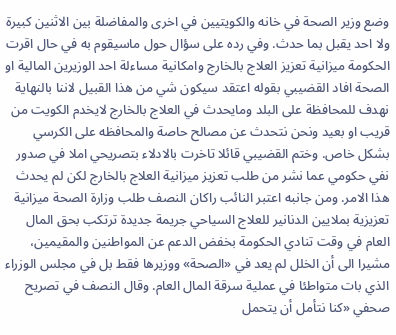وضع وزير الصحة في خانه والكويتيين في اخرى والمفاضلة بين الاثنين كبيرة ولا احد يقبل بما حدث. وفي رده على سؤال حول ماسيقوم به في حال اقرت الحكومة ميزانية تعزيز العلاج بالخارج وامكانية مساءلة احد الوزيرين المالية او الصحة افاد القضيبي بقوله اعتقد سيكون شي من هذا القبيل لاننا بالنهاية نهدف للمحافظة على البلد ومايحدث في العلاج بالخارج لايخدم الكويت من قريب او بعيد ونحن نتحدث عن مصالح حاصة والمحافظه على الكرسي بشكل خاص. وختم القضيبي قائلا تاخرت بالادلاء بتصريحي املا في صدور نفي حكومي عما نشر من طلب تعزيز ميزانية العلاج بالخارج لكن لم يحدث هذا الامر. ومن جانبه اعتبر النائب راكان النصف طلب وزارة الصحة ميزانية تعزيزية بملايين الدنانير للعلاج السياحي جريمة جديدة ترتكب بحق المال العام في وقت تنادي الحكومة بخفض الدعم عن المواطنين والمقيمين، مشيرا الى أن الخلل لم يعد في «الصحة» ووزيرها فقط بل في مجلس الوزراء الذي بات متواطئا في عملية سرقة المال العام. وقال النصف في تصريح صحفي «كنا نتأمل أن يتحمل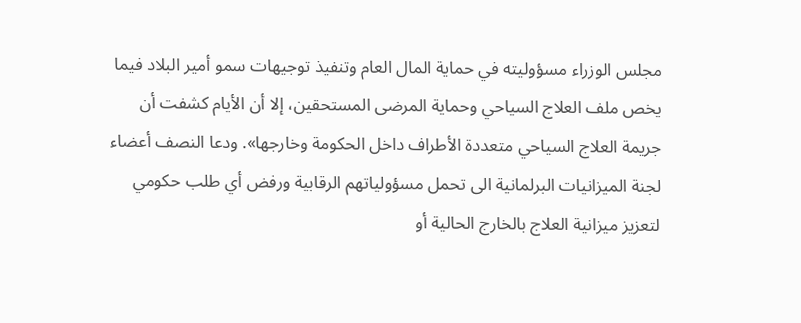مجلس الوزراء مسؤوليته في حماية المال العام وتنفيذ توجيهات سمو أمير البلاد فيما يخص ملف العلاج السياحي وحماية المرضى المستحقين، إلا أن الأيام كشفت أن جريمة العلاج السياحي متعددة الأطراف داخل الحكومة وخارجها». ودعا النصف أعضاء لجنة الميزانيات البرلمانية الى تحمل مسؤولياتهم الرقابية ورفض أي طلب حكومي لتعزيز ميزانية العلاج بالخارج الحالية أو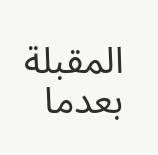المقبلة بعدما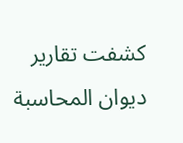كشفت تقارير ديوان المحاسبة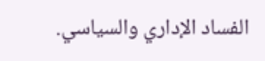الفساد الإداري والسياسي.